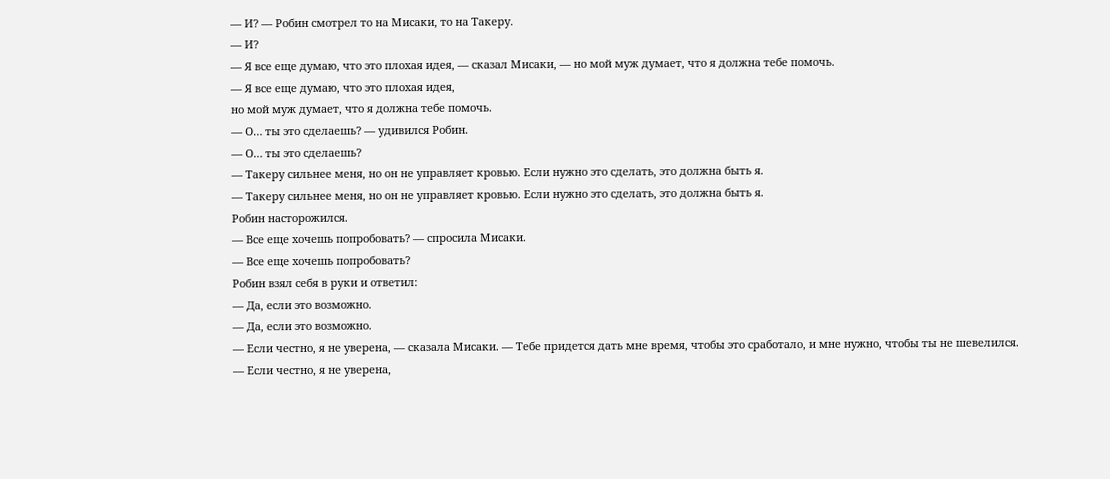— И? — Робин смотрел то на Мисаки, то на Такеру.
— И?
— Я все еще думаю, что это плохая идея, — сказал Мисаки, — но мой муж думает, что я должна тебе помочь.
— Я все еще думаю, что это плохая идея,
но мой муж думает, что я должна тебе помочь.
— О… ты это сделаешь? — удивился Робин.
— О… ты это сделаешь?
— Такеру сильнее меня, но он не управляет кровью. Если нужно это сделать, это должна быть я.
— Такеру сильнее меня, но он не управляет кровью. Если нужно это сделать, это должна быть я.
Робин насторожился.
— Все еще хочешь попробовать? — спросила Мисаки.
— Все еще хочешь попробовать?
Робин взял себя в руки и ответил:
— Да, если это возможно.
— Да, если это возможно.
— Если честно, я не уверена, — сказала Мисаки. — Тебе придется дать мне время, чтобы это сработало, и мне нужно, чтобы ты не шевелился.
— Если честно, я не уверена,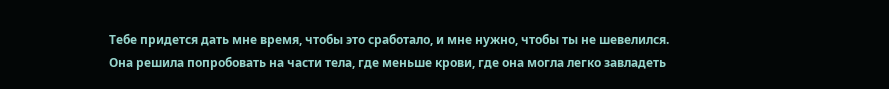Тебе придется дать мне время, чтобы это сработало, и мне нужно, чтобы ты не шевелился.
Она решила попробовать на части тела, где меньше крови, где она могла легко завладеть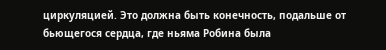циркуляцией. Это должна быть конечность, подальше от бьющегося сердца, где ньяма Робина была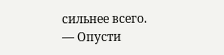сильнее всего.
— Опусти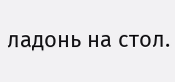ладонь на стол.